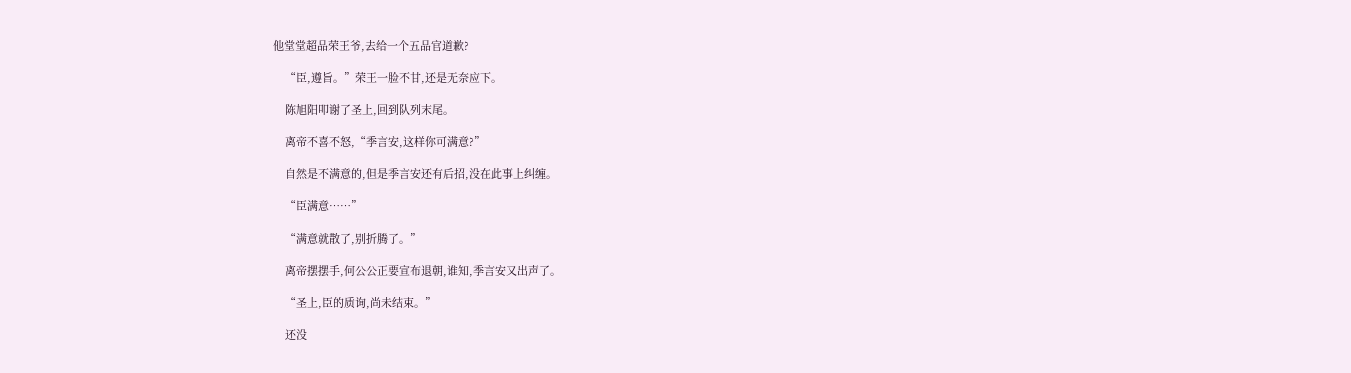他堂堂超品荣王爷,去给一个五品官道歉?

    “臣,遵旨。”荣王一脸不甘,还是无奈应下。

    陈旭阳叩谢了圣上,回到队列末尾。

    离帝不喜不怒,“季言安,这样你可满意?”

    自然是不满意的,但是季言安还有后招,没在此事上纠缠。

    “臣满意……”

    “满意就散了,别折腾了。”

    离帝摆摆手,何公公正要宣布退朝,谁知,季言安又出声了。

    “圣上,臣的质询,尚未结束。”

    还没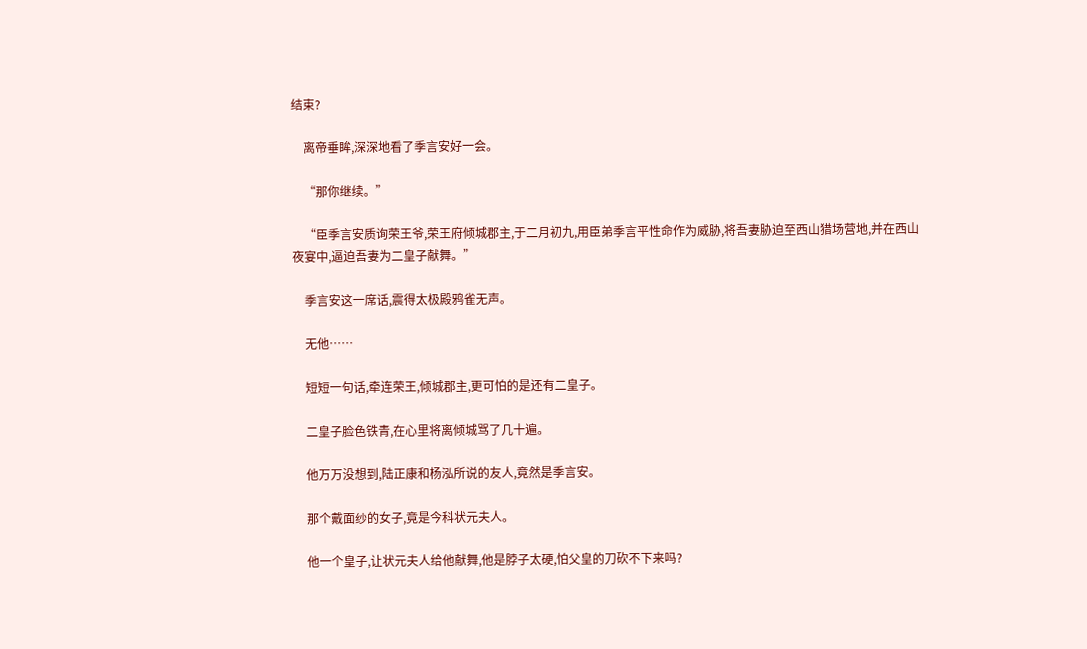结束?

    离帝垂眸,深深地看了季言安好一会。

    “那你继续。”

    “臣季言安质询荣王爷,荣王府倾城郡主,于二月初九,用臣弟季言平性命作为威胁,将吾妻胁迫至西山猎场营地,并在西山夜宴中,逼迫吾妻为二皇子献舞。”

    季言安这一席话,震得太极殿鸦雀无声。

    无他……

    短短一句话,牵连荣王,倾城郡主,更可怕的是还有二皇子。

    二皇子脸色铁青,在心里将离倾城骂了几十遍。

    他万万没想到,陆正康和杨泓所说的友人,竟然是季言安。

    那个戴面纱的女子,竟是今科状元夫人。

    他一个皇子,让状元夫人给他献舞,他是脖子太硬,怕父皇的刀砍不下来吗?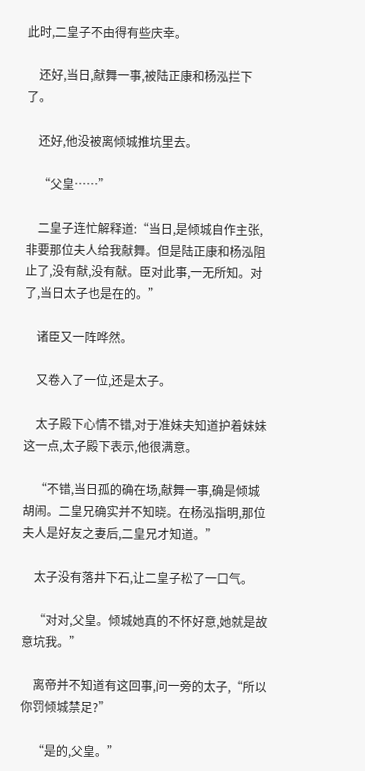此时,二皇子不由得有些庆幸。

    还好,当日,献舞一事,被陆正康和杨泓拦下了。

    还好,他没被离倾城推坑里去。

    “父皇……”

    二皇子连忙解释道:“当日,是倾城自作主张,非要那位夫人给我献舞。但是陆正康和杨泓阻止了,没有献,没有献。臣对此事,一无所知。对了,当日太子也是在的。”

    诸臣又一阵哗然。

    又卷入了一位,还是太子。

    太子殿下心情不错,对于准妹夫知道护着妹妹这一点,太子殿下表示,他很满意。

    “不错,当日孤的确在场,献舞一事,确是倾城胡闹。二皇兄确实并不知晓。在杨泓指明,那位夫人是好友之妻后,二皇兄才知道。”

    太子没有落井下石,让二皇子松了一口气。

    “对对,父皇。倾城她真的不怀好意,她就是故意坑我。”

    离帝并不知道有这回事,问一旁的太子,“所以你罚倾城禁足?”

    “是的,父皇。”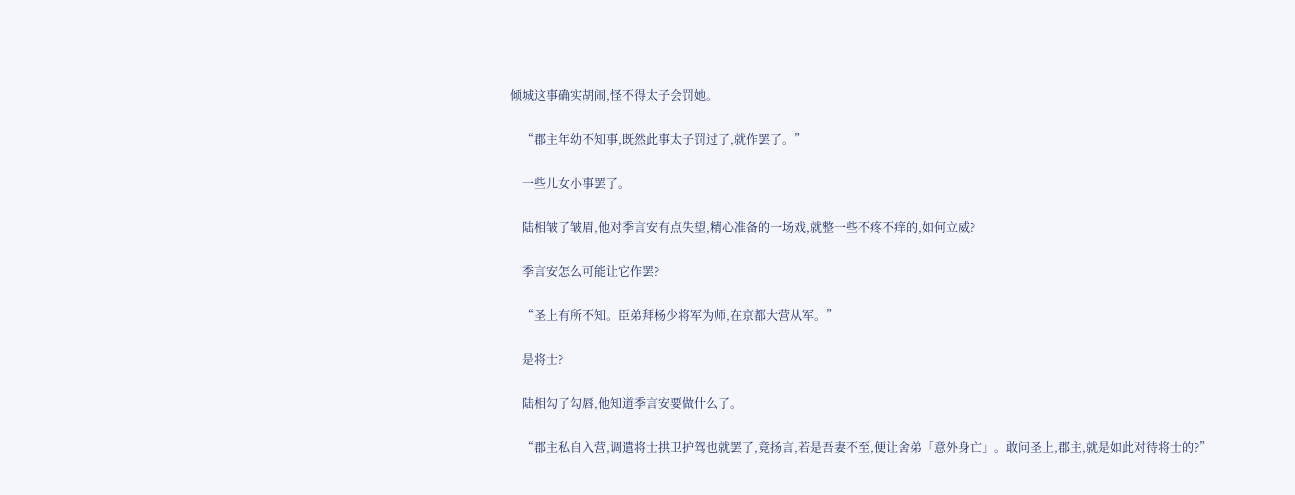倾城这事确实胡闹,怪不得太子会罚她。

    “郡主年幼不知事,既然此事太子罚过了,就作罢了。”

    一些儿女小事罢了。

    陆相皱了皱眉,他对季言安有点失望,精心准备的一场戏,就整一些不疼不痒的,如何立威?

    季言安怎么可能让它作罢?

    “圣上有所不知。臣弟拜杨少将军为师,在京都大营从军。”

    是将士?

    陆相勾了勾唇,他知道季言安要做什么了。

    “郡主私自入营,调遣将士拱卫护驾也就罢了,竟扬言,若是吾妻不至,便让舍弟「意外身亡」。敢问圣上,郡主,就是如此对待将士的?”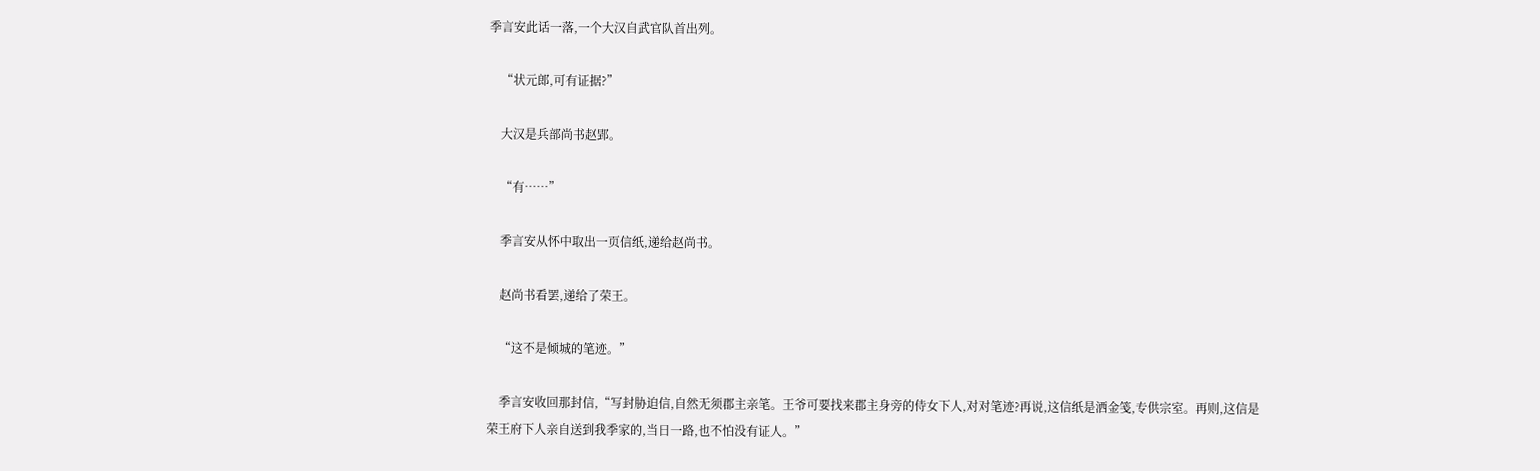季言安此话一落,一个大汉自武官队首出列。

    “状元郎,可有证据?”

    大汉是兵部尚书赵郢。

    “有……”

    季言安从怀中取出一页信纸,递给赵尚书。

    赵尚书看罢,递给了荣王。

    “这不是倾城的笔迹。”

    季言安收回那封信,“写封胁迫信,自然无须郡主亲笔。王爷可要找来郡主身旁的侍女下人,对对笔迹?再说,这信纸是洒金笺,专供宗室。再则,这信是荣王府下人亲自送到我季家的,当日一路,也不怕没有证人。”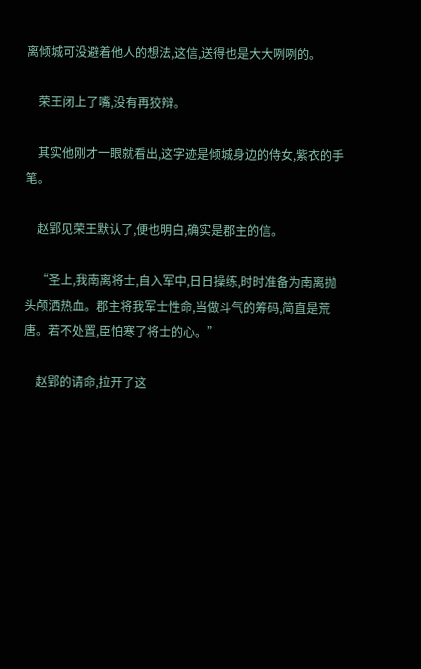离倾城可没避着他人的想法,这信,送得也是大大咧咧的。

    荣王闭上了嘴,没有再狡辩。

    其实他刚才一眼就看出,这字迹是倾城身边的侍女,紫衣的手笔。

    赵郢见荣王默认了,便也明白,确实是郡主的信。

    “圣上,我南离将士,自入军中,日日操练,时时准备为南离抛头颅洒热血。郡主将我军士性命,当做斗气的筹码,简直是荒唐。若不处置,臣怕寒了将士的心。”

    赵郢的请命,拉开了这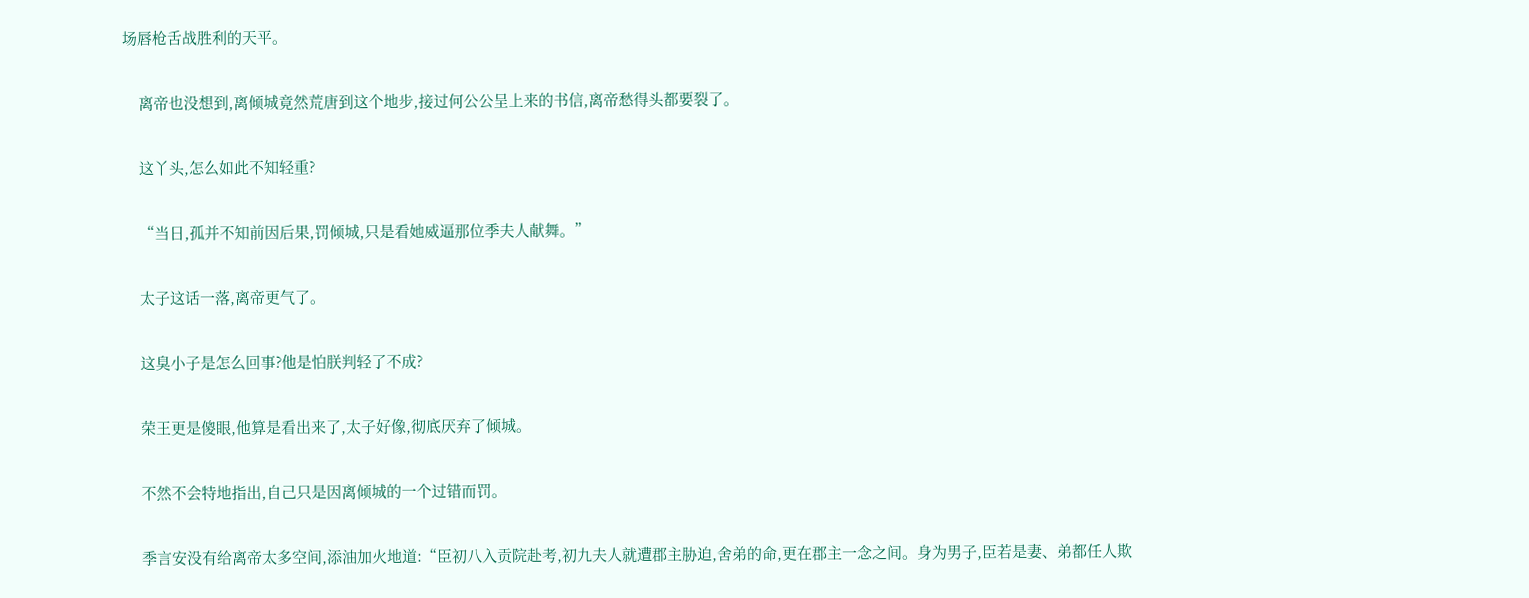场唇枪舌战胜利的天平。

    离帝也没想到,离倾城竟然荒唐到这个地步,接过何公公呈上来的书信,离帝愁得头都要裂了。

    这丫头,怎么如此不知轻重?

    “当日,孤并不知前因后果,罚倾城,只是看她威逼那位季夫人献舞。”

    太子这话一落,离帝更气了。

    这臭小子是怎么回事?他是怕朕判轻了不成?

    荣王更是傻眼,他算是看出来了,太子好像,彻底厌弃了倾城。

    不然不会特地指出,自己只是因离倾城的一个过错而罚。

    季言安没有给离帝太多空间,添油加火地道:“臣初八入贡院赴考,初九夫人就遭郡主胁迫,舍弟的命,更在郡主一念之间。身为男子,臣若是妻、弟都任人欺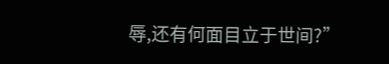辱,还有何面目立于世间?”